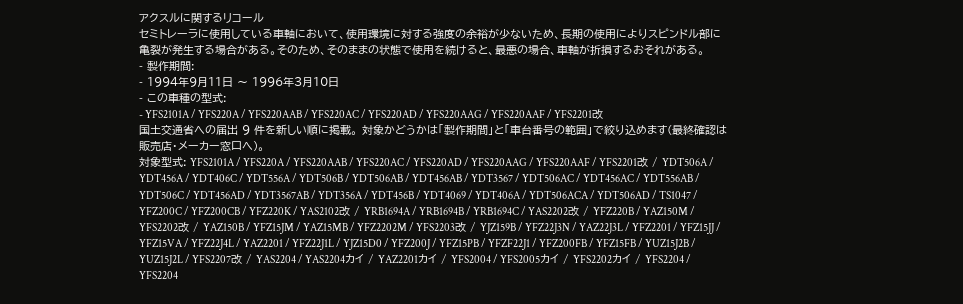アクスルに関するリコール
セミトレーラに使用している車軸において、使用環境に対する強度の余裕が少ないため、長期の使用によりスピンドル部に亀裂が発生する場合がある。そのため、そのままの状態で使用を続けると、最悪の場合、車軸が折損するおそれがある。
- 製作期間:
- 1994年9月11日 〜 1996年3月10日
- この車種の型式:
- YFS2101A / YFS220A / YFS220AAB / YFS220AC / YFS220AD / YFS220AAG / YFS220AAF / YFS2201改
国土交通省への届出 9 件を新しい順に掲載。 対象かどうかは「製作期間」と「車台番号の範囲」で絞り込めます(最終確認は販売店・メーカー窓口へ)。
対象型式: YFS2101A / YFS220A / YFS220AAB / YFS220AC / YFS220AD / YFS220AAG / YFS220AAF / YFS2201改 / YDT506A / YDT456A / YDT406C / YDT556A / YDT506B / YDT506AB / YDT456AB / YDT3567 / YDT506AC / YDT456AC / YDT556AB / YDT506C / YDT456AD / YDT3567AB / YDT356A / YDT456B / YDT4069 / YDT406A / YDT506ACA / YDT506AD / TS1047 / YFZ200C / YFZ200CB / YFZ220K / YAS2102改 / YRB1694A / YRB1694B / YRB1694C / YAS2202改 / YFZ220B / YAZ150M / YFS2202改 / YAZ150B / YFZ15JM / YAZ15MB / YFZ2202M / YFS2203改 / YJZ159B / YFZ22J3N / YAZ22J3L / YFZ2201 / YFZ15JJ / YFZ15VA / YFZ22J4L / YAZ2201 / YFZ22J1L / YJZ15D0 / YFZ200J / YFZ15PB / YFZF22J1 / YFZ200FB / YFZ15FB / YUZ15J2B / YUZ15J2L / YFS2207改 / YAS2204 / YAS2204カイ / YAZ2201カイ / YFS2004 / YFS2005カイ / YFS2202カイ / YFS2204 / YFS2204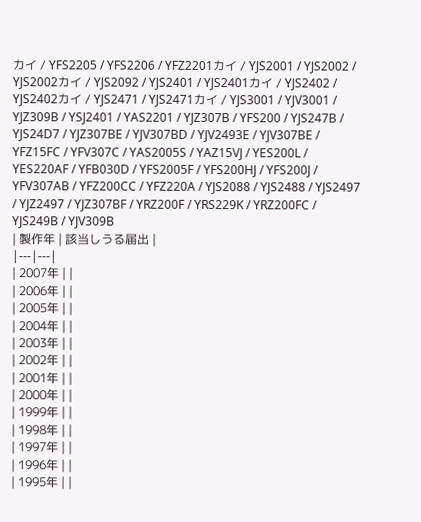カイ / YFS2205 / YFS2206 / YFZ2201カイ / YJS2001 / YJS2002 / YJS2002カイ / YJS2092 / YJS2401 / YJS2401カイ / YJS2402 / YJS2402カイ / YJS2471 / YJS2471カイ / YJS3001 / YJV3001 / YJZ309B / YSJ2401 / YAS2201 / YJZ307B / YFS200 / YJS247B / YJS24D7 / YJZ307BE / YJV307BD / YJV2493E / YJV307BE / YFZ15FC / YFV307C / YAS2005S / YAZ15VJ / YES200L / YES220AF / YFB030D / YFS2005F / YFS200HJ / YFS200J / YFV307AB / YFZ200CC / YFZ220A / YJS2088 / YJS2488 / YJS2497 / YJZ2497 / YJZ307BF / YRZ200F / YRS229K / YRZ200FC / YJS249B / YJV309B
| 製作年 | 該当しうる届出 |
|---|---|
| 2007年 | |
| 2006年 | |
| 2005年 | |
| 2004年 | |
| 2003年 | |
| 2002年 | |
| 2001年 | |
| 2000年 | |
| 1999年 | |
| 1998年 | |
| 1997年 | |
| 1996年 | |
| 1995年 | |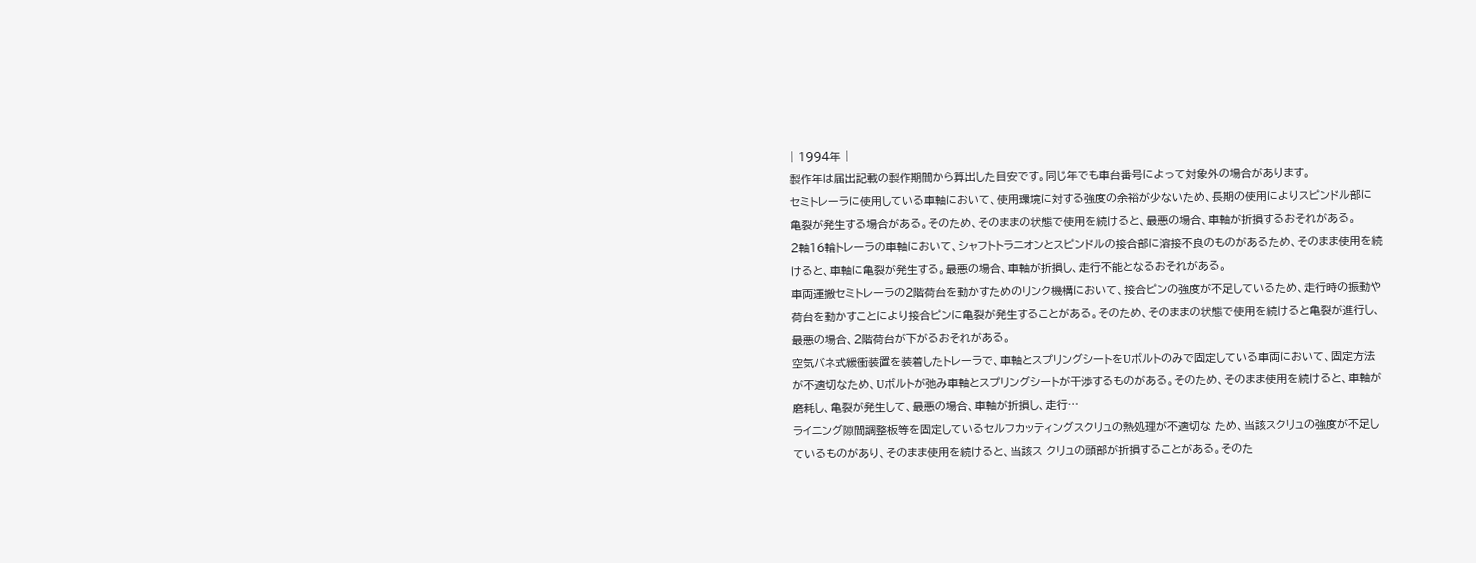| 1994年 |
製作年は届出記載の製作期間から算出した目安です。同じ年でも車台番号によって対象外の場合があります。
セミトレーラに使用している車軸において、使用環境に対する強度の余裕が少ないため、長期の使用によりスピンドル部に亀裂が発生する場合がある。そのため、そのままの状態で使用を続けると、最悪の場合、車軸が折損するおそれがある。
2軸16輪トレーラの車軸において、シャフトトラニオンとスピンドルの接合部に溶接不良のものがあるため、そのまま使用を続けると、車軸に亀裂が発生する。最悪の場合、車軸が折損し、走行不能となるおそれがある。
車両運搬セミトレーラの2階荷台を動かすためのリンク機構において、接合ピンの強度が不足しているため、走行時の振動や荷台を動かすことにより接合ピンに亀裂が発生することがある。そのため、そのままの状態で使用を続けると亀裂が進行し、最悪の場合、2階荷台が下がるおそれがある。
空気バネ式緩衝装置を装着したトレーラで、車軸とスプリングシートをUボルトのみで固定している車両において、固定方法が不適切なため、Uボルトが弛み車軸とスプリングシートが干渉するものがある。そのため、そのまま使用を続けると、車軸が磨耗し、亀裂が発生して、最悪の場合、車軸が折損し、走行…
ライニング隙間調整板等を固定しているセルフカッティングスクリュの熱処理が不適切な ため、当該スクリュの強度が不足しているものがあり、そのまま使用を続けると、当該ス クリュの頭部が折損することがある。そのた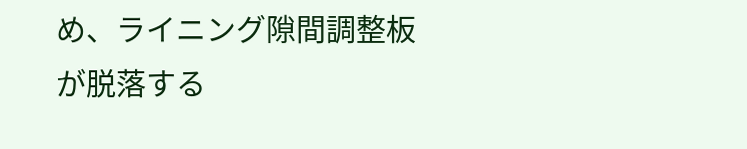め、ライニング隙間調整板が脱落する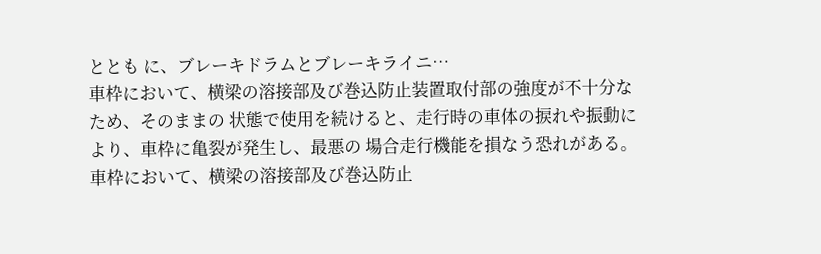ととも に、ブレーキドラムとブレーキライニ…
車枠において、横梁の溶接部及び巻込防止装置取付部の強度が不十分なため、そのままの 状態で使用を続けると、走行時の車体の捩れや振動により、車枠に亀裂が発生し、最悪の 場合走行機能を損なう恐れがある。
車枠において、横梁の溶接部及び巻込防止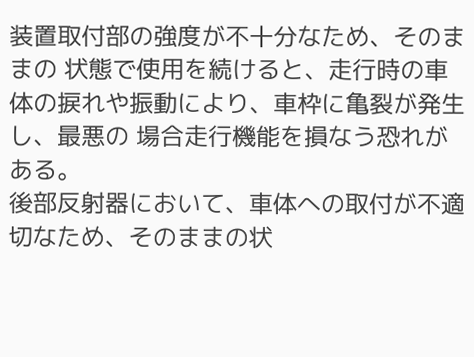装置取付部の強度が不十分なため、そのままの 状態で使用を続けると、走行時の車体の捩れや振動により、車枠に亀裂が発生し、最悪の 場合走行機能を損なう恐れがある。
後部反射器において、車体への取付が不適切なため、そのままの状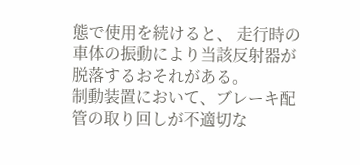態で使用を続けると、 走行時の車体の振動により当該反射器が脱落するおそれがある。
制動装置において、ブレーキ配管の取り回しが不適切な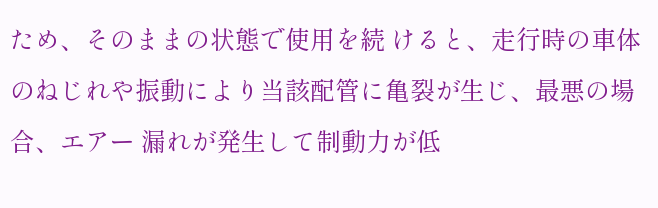ため、そのままの状態で使用を続 けると、走行時の車体のねじれや振動により当該配管に亀裂が生じ、最悪の場合、エアー 漏れが発生して制動力が低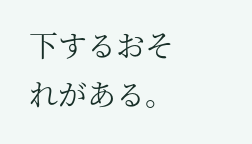下するおそれがある。